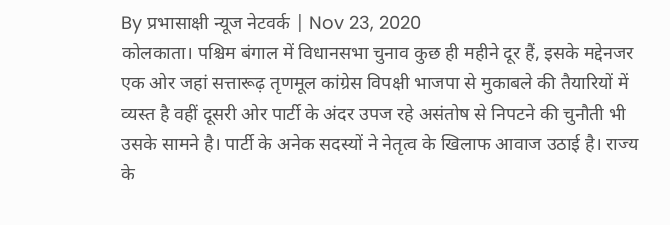By प्रभासाक्षी न्यूज नेटवर्क | Nov 23, 2020
कोलकाता। पश्चिम बंगाल में विधानसभा चुनाव कुछ ही महीने दूर हैं, इसके मद्देनजर एक ओर जहां सत्तारूढ़ तृणमूल कांग्रेस विपक्षी भाजपा से मुकाबले की तैयारियों में व्यस्त है वहीं दूसरी ओर पार्टी के अंदर उपज रहे असंतोष से निपटने की चुनौती भी उसके सामने है। पार्टी के अनेक सदस्यों ने नेतृत्व के खिलाफ आवाज उठाई है। राज्य के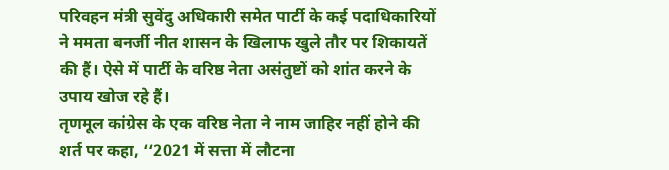परिवहन मंत्री सुवेंदु अधिकारी समेत पार्टी के कई पदाधिकारियों ने ममता बनर्जी नीत शासन के खिलाफ खुले तौर पर शिकायतें की हैं। ऐसे में पार्टी के वरिष्ठ नेता असंतुष्टों को शांत करने के उपाय खोज रहे हैं।
तृणमूल कांग्रेस के एक वरिष्ठ नेता ने नाम जाहिर नहीं होने की शर्त पर कहा, ‘‘2021 में सत्ता में लौटना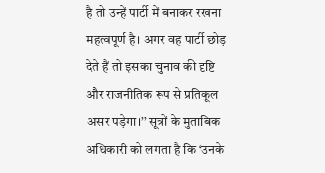है तो उन्हें पार्टी में बनाकर रखना महत्वपूर्ण है। अगर वह पार्टी छोड़ देते हैं तो इसका चुनाव की दृष्टि और राजनीतिक रूप से प्रतिकूल असर पड़ेगा।’’ सूत्रों के मुताबिक अधिकारी को लगता है कि ‘उनके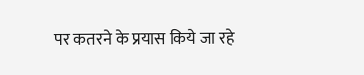पर कतरने के प्रयास किये जा रहे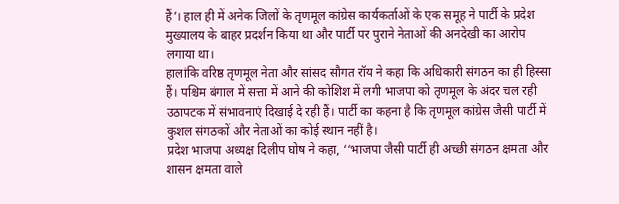हैं’। हाल ही में अनेक जिलों के तृणमूल कांग्रेस कार्यकर्ताओं के एक समूह ने पार्टी के प्रदेश मुख्यालय के बाहर प्रदर्शन किया था और पार्टी पर पुराने नेताओं की अनदेखी का आरोप लगाया था।
हालांकि वरिष्ठ तृणमूल नेता और सांसद सौगत रॉय ने कहा कि अधिकारी संगठन का ही हिस्सा हैं। पश्चिम बंगाल में सत्ता में आने की कोशिश में लगी भाजपा को तृणमूल के अंदर चल रही उठापटक में संभावनाएं दिखाई दे रही हैं। पार्टी का कहना है कि तृणमूल कांग्रेस जैसी पार्टी में कुशल संगठकों और नेताओं का कोई स्थान नहीं है।
प्रदेश भाजपा अध्यक्ष दिलीप घोष ने कहा, ‘‘भाजपा जैसी पार्टी ही अच्छी संगठन क्षमता और शासन क्षमता वाले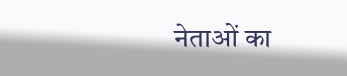नेताओं का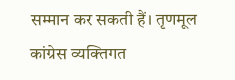सम्मान कर सकती हैं। तृणमूल कांग्रेस व्यक्तिगत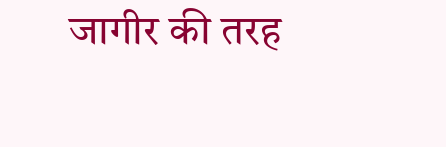जागीर की तरह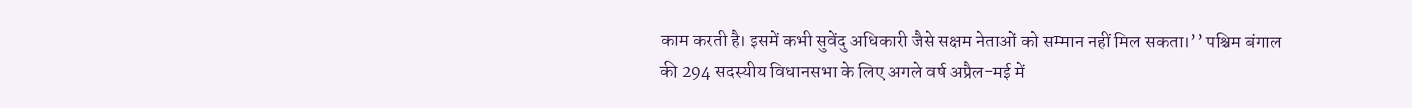काम करती है। इसमें कभी सुवेंदु अधिकारी जैसे सक्षम नेताओं को सम्मान नहीं मिल सकता।’’ पश्चिम बंगाल की 294 सदस्यीय विधानसभा के लिए अगले वर्ष अप्रैल-मई में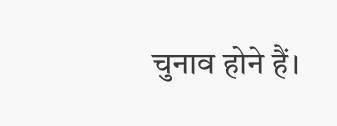चुनाव होने हैं।